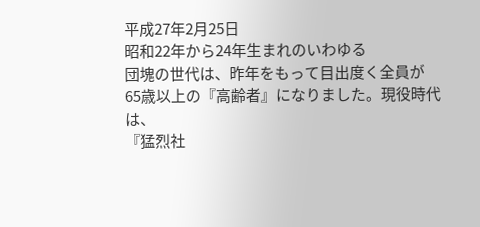平成27年2月25日
昭和22年から24年生まれのいわゆる
団塊の世代は、昨年をもって目出度く全員が
65歳以上の『高齢者』になりました。現役時代は、
『猛烈社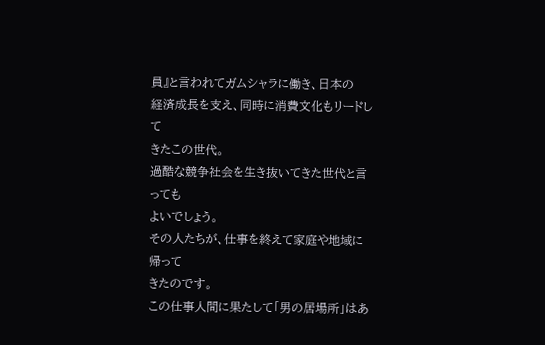員』と言われてガムシャラに働き、日本の
経済成長を支え、同時に消費文化もリードして
きたこの世代。
過酷な競争社会を生き抜いてきた世代と言っても
よいでしょう。
その人たちが、仕事を終えて家庭や地域に帰って
きたのです。
この仕事人間に果たして「男の居場所」はあ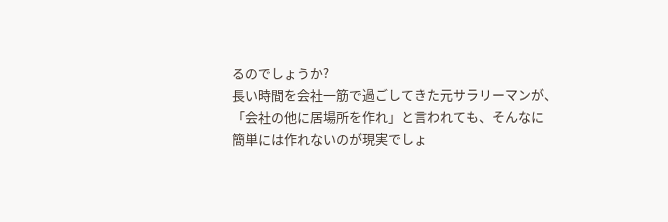るのでしょうか?
長い時間を会社一筋で過ごしてきた元サラリーマンが、
「会社の他に居場所を作れ」と言われても、そんなに
簡単には作れないのが現実でしょ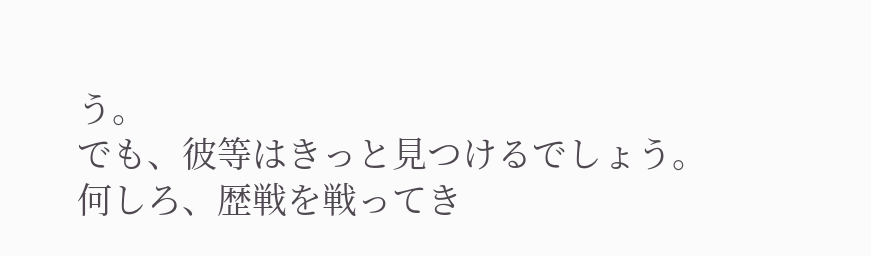う。
でも、彼等はきっと見つけるでしょう。
何しろ、歴戦を戦ってき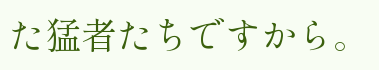た猛者たちですから。